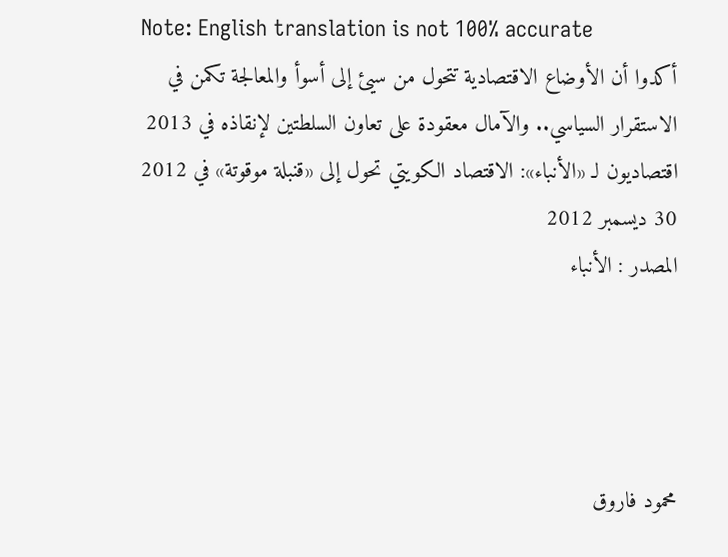Note: English translation is not 100% accurate
أكدوا أن الأوضاع الاقتصادية تتحول من سيئ إلى أسوأ والمعالجة تكمن في الاستقرار السياسي.. والآمال معقودة على تعاون السلطتين لإنقاذه في 2013
اقتصاديون لـ «الأنباء»: الاقتصاد الكويتي تحول إلى «قنبلة موقوتة» في 2012
30 ديسمبر 2012
المصدر : الأنباء




محمود فاروق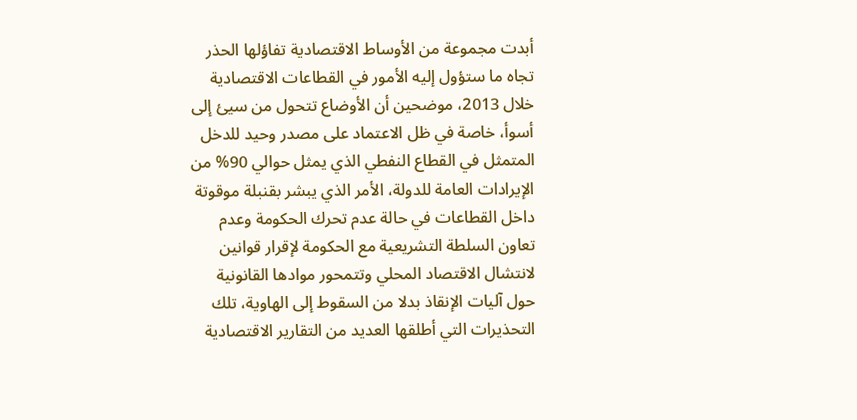أبدت مجموعة من الأوساط الاقتصادية تفاؤلها الحذر تجاه ما ستؤول إليه الأمور في القطاعات الاقتصادية خلال 2013، موضحين أن الأوضاع تتحول من سيئ إلى أسوأ، خاصة في ظل الاعتماد على مصدر وحيد للدخل المتمثل في القطاع النفطي الذي يمثل حوالي 90% من الإيرادات العامة للدولة، الأمر الذي يبشر بقنبلة موقوتة داخل القطاعات في حالة عدم تحرك الحكومة وعدم تعاون السلطة التشريعية مع الحكومة لإقرار قوانين لانتشال الاقتصاد المحلي وتتمحور موادها القانونية حول آليات الإنقاذ بدلا من السقوط إلى الهاوية، تلك التحذيرات التي أطلقها العديد من التقارير الاقتصادية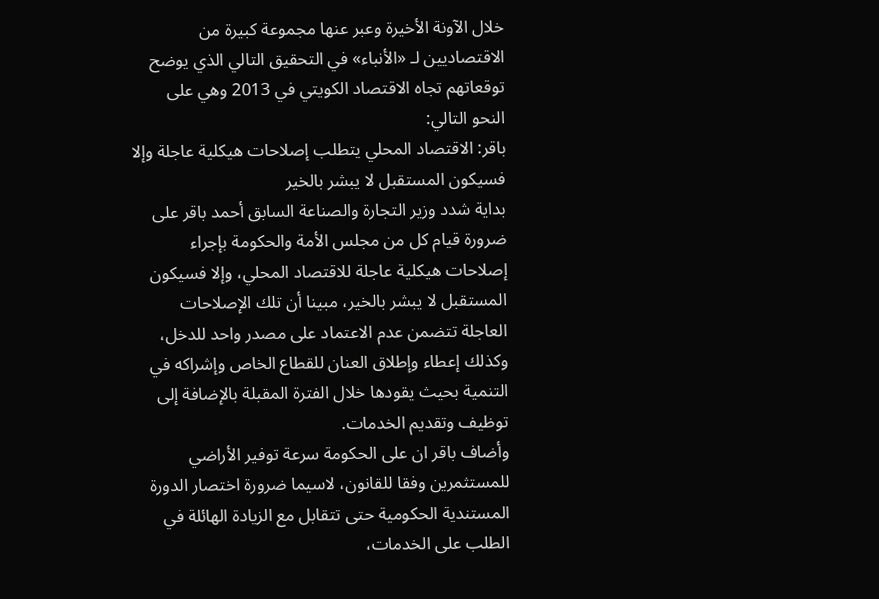خلال الآونة الأخيرة وعبر عنها مجموعة كبيرة من الاقتصاديين لـ «الأنباء» في التحقيق التالي الذي يوضح توقعاتهم تجاه الاقتصاد الكويتي في 2013 وهي على النحو التالي:
باقر: الاقتصاد المحلي يتطلب إصلاحات هيكلية عاجلة وإلا فسيكون المستقبل لا يبشر بالخير
بداية شدد وزير التجارة والصناعة السابق أحمد باقر على ضرورة قيام كل من مجلس الأمة والحكومة بإجراء إصلاحات هيكلية عاجلة للاقتصاد المحلي، وإلا فسيكون المستقبل لا يبشر بالخير، مبينا أن تلك الإصلاحات العاجلة تتضمن عدم الاعتماد على مصدر واحد للدخل، وكذلك إعطاء وإطلاق العنان للقطاع الخاص وإشراكه في التنمية بحيث يقودها خلال الفترة المقبلة بالإضافة إلى توظيف وتقديم الخدمات.
وأضاف باقر ان على الحكومة سرعة توفير الأراضي للمستثمرين وفقا للقانون، لاسيما ضرورة اختصار الدورة المستندية الحكومية حتى تتقابل مع الزيادة الهائلة في الطلب على الخدمات،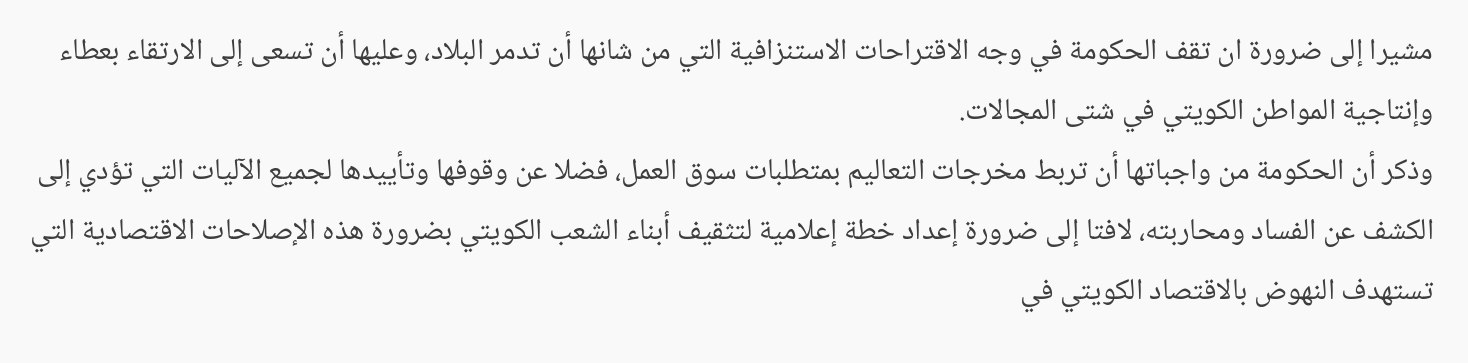مشيرا إلى ضرورة ان تقف الحكومة في وجه الاقتراحات الاستنزافية التي من شانها أن تدمر البلاد، وعليها أن تسعى إلى الارتقاء بعطاء وإنتاجية المواطن الكويتي في شتى المجالات.
وذكر أن الحكومة من واجباتها أن تربط مخرجات التعاليم بمتطلبات سوق العمل، فضلا عن وقوفها وتأييدها لجميع الآليات التي تؤدي إلى الكشف عن الفساد ومحاربته، لافتا إلى ضرورة إعداد خطة إعلامية لتثقيف أبناء الشعب الكويتي بضرورة هذه الإصلاحات الاقتصادية التي تستهدف النهوض بالاقتصاد الكويتي في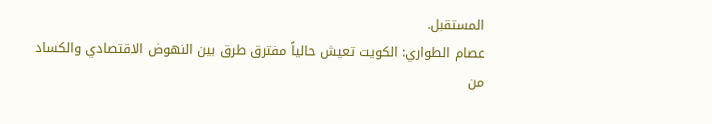المستقبل.
عصام الطواري: الكويت تعيش حالياً مفترق طرق بين النهوض الاقتصادي والكساد
من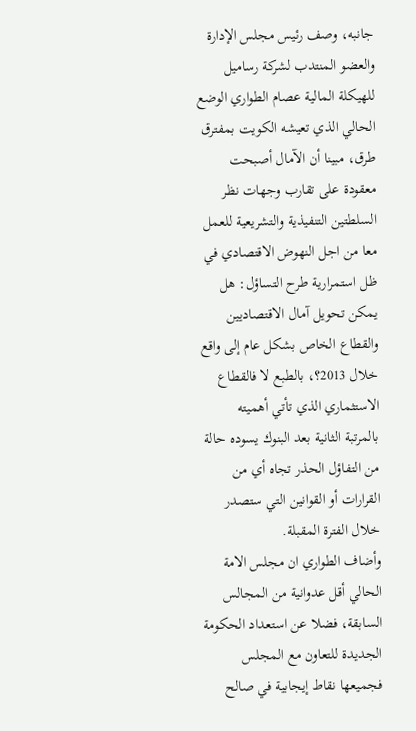جانبه، وصف رئيس مجلس الإدارة والعضو المنتدب لشركة رساميل للهيكلة المالية عصام الطواري الوضع الحالي الذي تعيشه الكويت بمفترق طرق، مبينا أن الآمال أصبحت معقودة على تقارب وجهات نظر السلطتين التنفيذية والتشريعية للعمل معا من اجل النهوض الاقتصادي في ظل استمرارية طرح التساؤل: هل يمكن تحويل آمال الاقتصاديين والقطاع الخاص بشكل عام إلى واقع خلال 2013؟، بالطبع لا فالقطاع الاستثماري الذي تأتي أهميته بالمرتبة الثانية بعد البنوك يسوده حالة من التفاؤل الحذر تجاه أي من القرارات أو القوانين التي ستصدر خلال الفترة المقبلة.
وأضاف الطواري ان مجلس الامة الحالي أقل عدوانية من المجالس السابقة، فضلا عن استعداد الحكومة الجديدة للتعاون مع المجلس فجميعها نقاط إيجابية في صالح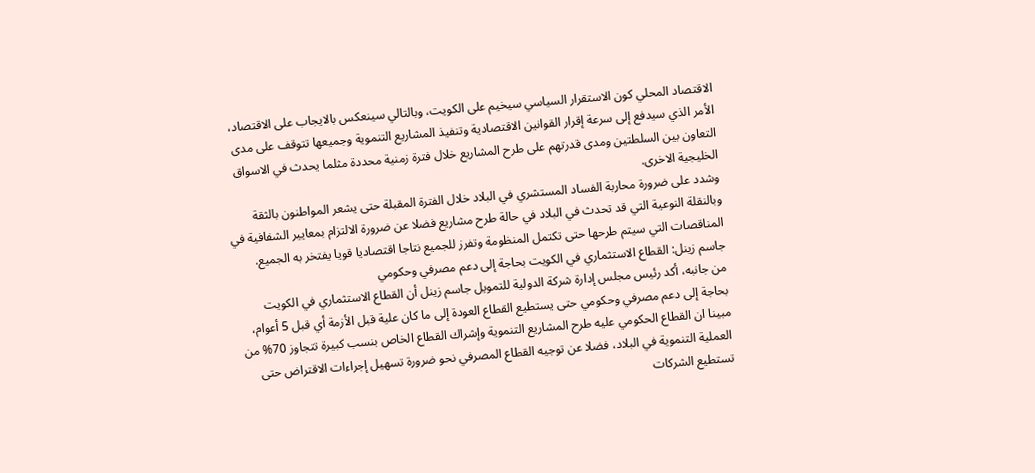الاقتصاد المحلي كون الاستقرار السياسي سيخيم على الكويت، وبالتالي سينعكس بالايجاب على الاقتصاد، الأمر الذي سيدفع إلى سرعة إقرار القوانين الاقتصادية وتنفيذ المشاريع التنموية وجميعها تتوقف على مدى التعاون بين السلطتين ومدى قدرتهم على طرح المشاريع خلال فترة زمنية محددة مثلما يحدث في الاسواق الخليجية الاخرى.
وشدد على ضرورة محاربة الفساد المستشري في البلاد خلال الفترة المقبلة حتى يشعر المواطنون بالثقة وبالنقلة النوعية التي قد تحدث في البلاد في حالة طرح مشاريع فضلا عن ضرورة الالتزام بمعايير الشفافية في المناقصات التي سيتم طرحها حتى تكتمل المنظومة وتفرز للجميع نتاجا اقتصاديا قويا يفتخر به الجميع.
جاسم زينل: القطاع الاستثماري في الكويت بحاجة إلى دعم مصرفي وحكومي
من جانبه، أكد رئيس مجلس إدارة شركة الدولية للتمويل جاسم زينل أن القطاع الاستثماري في الكويت بحاجة إلى دعم مصرفي وحكومي حتى يستطيع القطاع العودة إلى ما كان علية قبل الأزمة أي قبل 5 أعوام، مبينا ان القطاع الحكومي عليه طرح المشاريع التنموية وإشراك القطاع الخاص بنسب كبيرة تتجاوز 70% من العملية التنموية في البلاد، فضلا عن توجيه القطاع المصرفي نحو ضرورة تسهيل إجراءات الاقتراض حتى تستطيع الشركات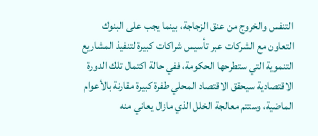التنفس والخروج من عنق الزجاجة، بينما يجب على البنوك التعاون مع الشركات عبر تأسيس شراكات كبيرة لتنفيذ المشاريع التنموية التي ستطرحها الحكومة، ففي حالة اكتمال تلك الدورة الاقتصادية سيحقق الاقتصاد المحلي طفرة كبيرة مقارنة بالأعوام الماضية، وستتم معالجة الخلل الذي مازال يعاني منه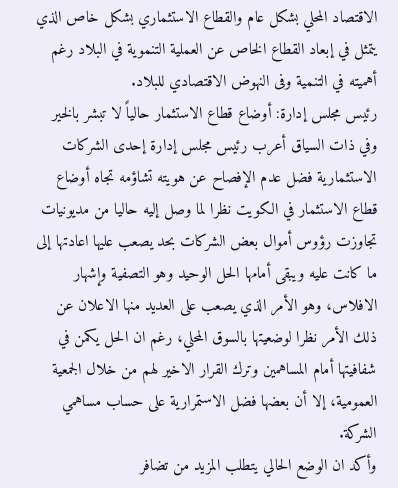الاقتصاد المحلي بشكل عام والقطاع الاستثماري بشكل خاص الذي يتمثل في إبعاد القطاع الخاص عن العملية التنموية في البلاد رغم أهميته في التنمية وفى النهوض الاقتصادي للبلاد.
رئيس مجلس إدارة: أوضاع قطاع الاستثمار حالياً لا تبشر بالخير
وفي ذات السياق أعرب رئيس مجلس إدارة إحدى الشركات الاستثمارية فضل عدم الإفصاح عن هويته تشاؤمه تجاه أوضاع قطاع الاستثمار في الكويت نظرا لما وصل إليه حاليا من مديونيات تجاوزت رؤوس أموال بعض الشركات بحد يصعب عليها اعادتها إلى ما كانت عليه ويبقى أمامها الحل الوحيد وهو التصفية وإشهار الافلاس، وهو الأمر الذي يصعب على العديد منها الاعلان عن ذلك الأمر نظرا لوضعيتها بالسوق المحلي، رغم ان الحل يكمن في شفافيتها أمام المساهمين وترك القرار الاخير لهم من خلال الجمعية العمومية، إلا أن بعضها فضل الاستمرارية على حساب مساهمي الشركة.
وأكد ان الوضع الحالي يتطلب المزيد من تضافر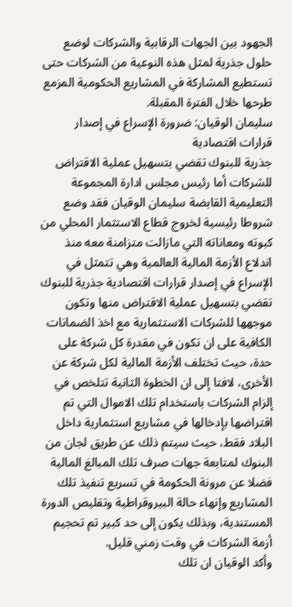الجهود بين الجهات الرقابية والشركات لوضع حلول جذرية لمثل هذه النوعية من الشركات حتى تستطيع المشاركة في المشاريع الحكومية المزمع طرحها خلال الفترة المقبلة.
سليمان الوقيان: ضرورة الإسراع في إصدار قرارات اقتصادية
جذرية للبنوك تقضي بتسهيل عملية الاقتراض للشركات أما رئيس مجلس ادارة المجموعة التعليمية القابضة سليمان الوقيان فقد وضع شروطا رئيسية لخروج قطاع الاستثمار المحلي من كبوته ومعاناته التي مازالت متزامنة معه منذ اندلاع الأزمة المالية العالمية وهي تتمثل في الإسراع في إصدار قرارات اقتصادية جذرية للبنوك تقضي بتسهيل عملية الاقتراض منها وتكون موجهها للشركات الاستثمارية مع اخذ الضمانات الكافية على ان تكون في مقدرة كل شركة على حدة، حيث تختلف الأزمة المالية لكل شركة عن الأخرى، لافتا إلى ان الخطوة الثانية تتلخص في إلزام الشركات باستخدام تلك الاموال التي تم اقتراضها بإدخالها في مشاريع استثمارية داخل البلاد فقط، حيث سيتم ذلك عن طريق لجان من البنوك لمتابعة جهات صرف تلك المبالغ المالية فضلا عن مرونة الحكومة في تسريع تنفيذ تلك المشاريع وإنهاء حالة البيروقراطية وتقليص الدورة المستندية، وبذلك يكون إلى حد كبير تم تحجيم أزمة الشركات في وقت زمني قليل.
وأكد الوقيان ان تلك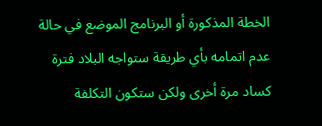الخطة المذكورة أو البرنامج الموضع في حالة عدم اتمامه بأي طريقة ستواجه البلاد فترة كساد مرة أخرى ولكن ستكون التكلفة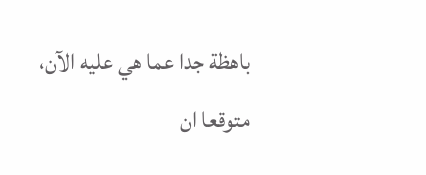باهظة جدا عما هي عليه الآن، متوقعا ان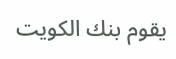يقوم بنك الكويت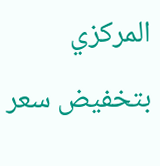المركزي بتخفيض سعر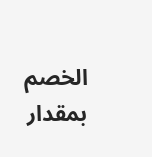الخصم بمقدار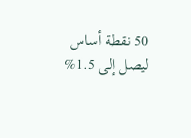50 نقطة أساس ليصل إلى 1.5%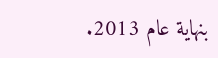بنهاية عام 2013.